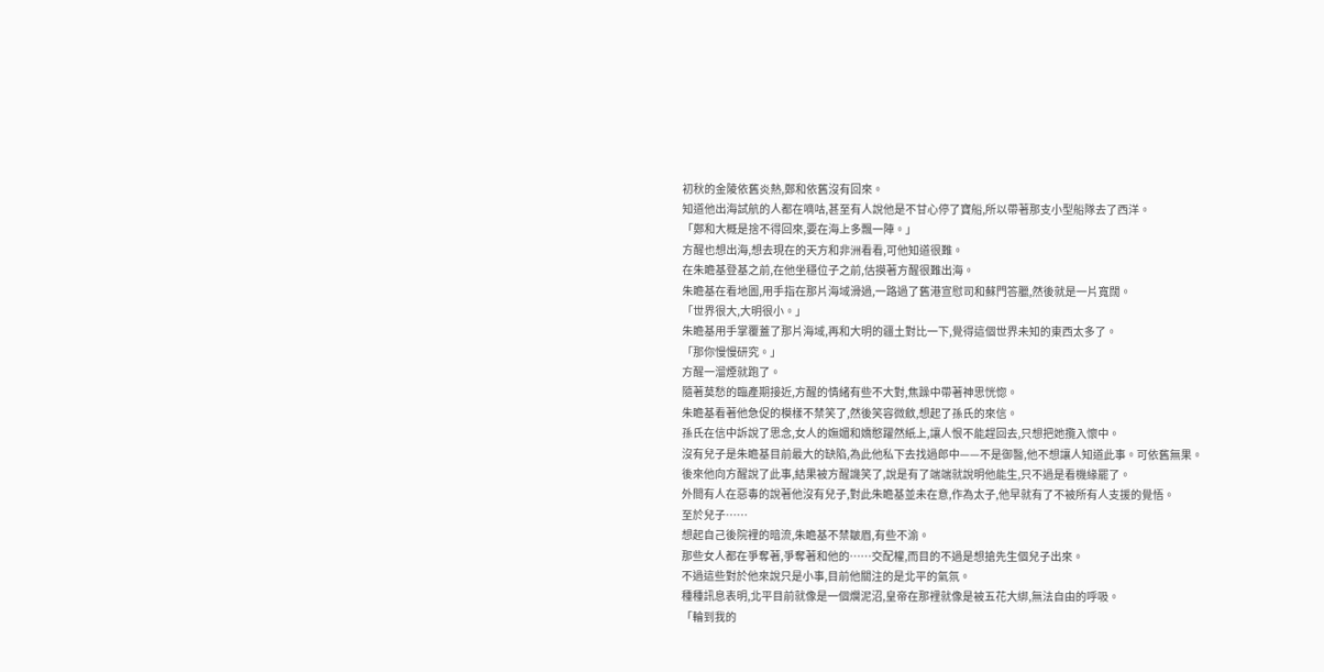初秋的金陵依舊炎熱,鄭和依舊沒有回來。
知道他出海試航的人都在嘀咕,甚至有人說他是不甘心停了寶船,所以帶著那支小型船隊去了西洋。
「鄭和大概是捨不得回來,要在海上多飄一陣。」
方醒也想出海,想去現在的天方和非洲看看,可他知道很難。
在朱瞻基登基之前,在他坐穩位子之前,估摸著方醒很難出海。
朱瞻基在看地圖,用手指在那片海域滑過,一路過了舊港宣慰司和蘇門答臘,然後就是一片寬闊。
「世界很大,大明很小。」
朱瞻基用手掌覆蓋了那片海域,再和大明的疆土對比一下,覺得這個世界未知的東西太多了。
「那你慢慢研究。」
方醒一溜煙就跑了。
隨著莫愁的臨產期接近,方醒的情緒有些不大對,焦躁中帶著神思恍惚。
朱瞻基看著他急促的模樣不禁笑了,然後笑容微斂,想起了孫氏的來信。
孫氏在信中訴說了思念,女人的嫵媚和嬌憨躍然紙上,讓人恨不能趕回去,只想把她攬入懷中。
沒有兒子是朱瞻基目前最大的缺陷,為此他私下去找過郎中——不是御醫,他不想讓人知道此事。可依舊無果。
後來他向方醒說了此事,結果被方醒譏笑了,說是有了端端就說明他能生,只不過是看機緣罷了。
外間有人在惡毒的說著他沒有兒子,對此朱瞻基並未在意,作為太子,他早就有了不被所有人支援的覺悟。
至於兒子……
想起自己後院裡的暗流,朱瞻基不禁皺眉,有些不渝。
那些女人都在爭奪著,爭奪著和他的……交配權,而目的不過是想搶先生個兒子出來。
不過這些對於他來說只是小事,目前他關注的是北平的氣氛。
種種訊息表明,北平目前就像是一個爛泥沼,皇帝在那裡就像是被五花大綁,無法自由的呼吸。
「輪到我的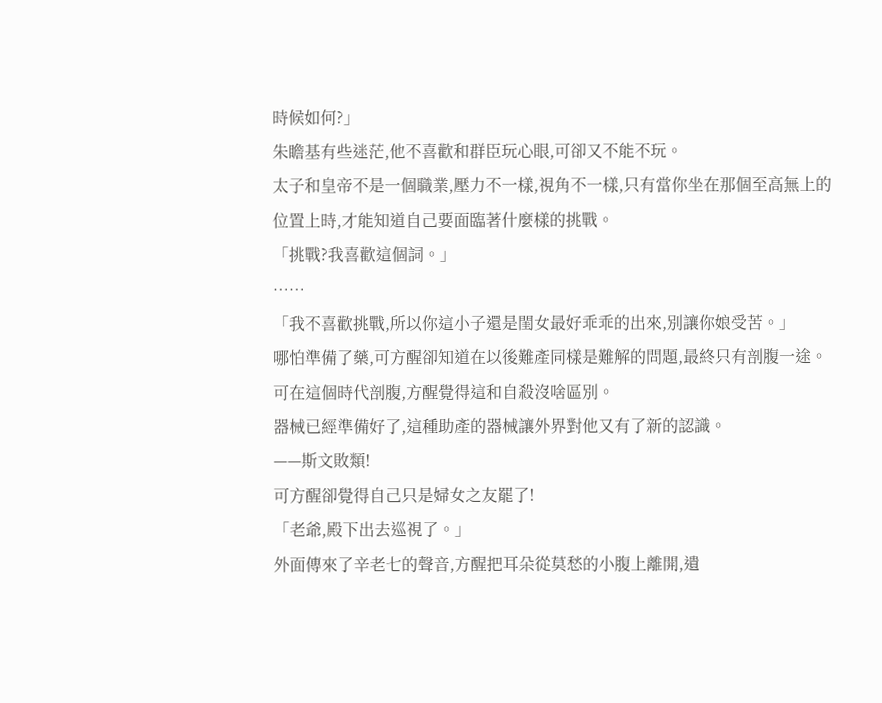時候如何?」
朱瞻基有些迷茫,他不喜歡和群臣玩心眼,可卻又不能不玩。
太子和皇帝不是一個職業,壓力不一樣,視角不一樣,只有當你坐在那個至高無上的位置上時,才能知道自己要面臨著什麼樣的挑戰。
「挑戰?我喜歡這個詞。」
……
「我不喜歡挑戰,所以你這小子還是閨女最好乖乖的出來,別讓你娘受苦。」
哪怕準備了藥,可方醒卻知道在以後難產同樣是難解的問題,最終只有剖腹一途。
可在這個時代剖腹,方醒覺得這和自殺沒啥區別。
器械已經準備好了,這種助產的器械讓外界對他又有了新的認識。
——斯文敗類!
可方醒卻覺得自己只是婦女之友罷了!
「老爺,殿下出去巡視了。」
外面傳來了辛老七的聲音,方醒把耳朵從莫愁的小腹上離開,遺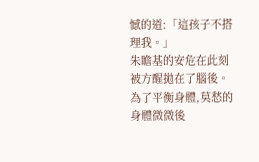憾的道:「這孩子不搭理我。」
朱瞻基的安危在此刻被方醒拋在了腦後。
為了平衡身體,莫愁的身體微微後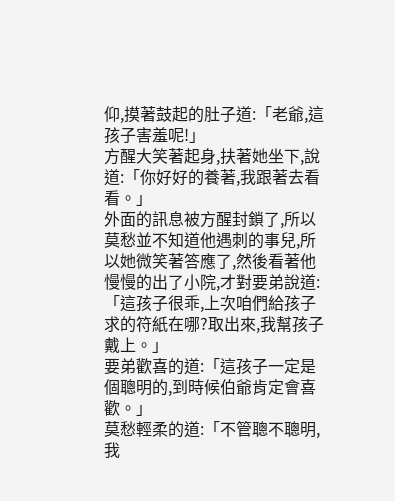仰,摸著鼓起的肚子道:「老爺,這孩子害羞呢!」
方醒大笑著起身,扶著她坐下,說道:「你好好的養著,我跟著去看看。」
外面的訊息被方醒封鎖了,所以莫愁並不知道他遇刺的事兒,所以她微笑著答應了,然後看著他慢慢的出了小院,才對要弟說道:「這孩子很乖,上次咱們給孩子求的符紙在哪?取出來,我幫孩子戴上。」
要弟歡喜的道:「這孩子一定是個聰明的,到時候伯爺肯定會喜歡。」
莫愁輕柔的道:「不管聰不聰明,我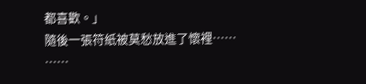都喜歡。」
隨後一張符紙被莫愁放進了懷裡……
……